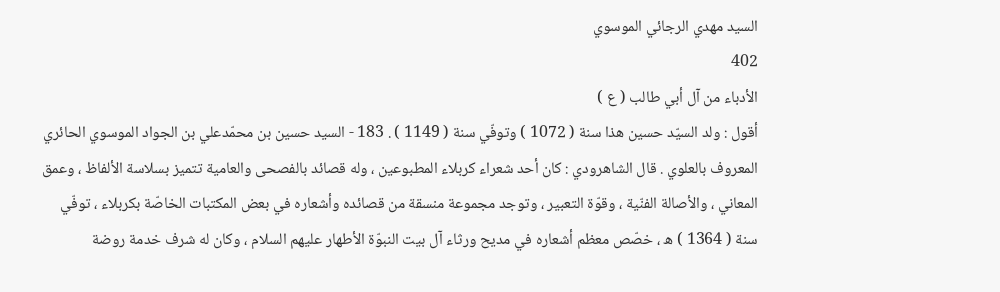السيد مهدي الرجائي الموسوي
402
الأدباء من آل أبي طالب ( ع )
أقول : ولد السيّد حسين هذا سنة ( 1072 ) وتوفّي سنة ( 1149 ) . 183 - السيد حسين بن محمّدعلي بن الجواد الموسوي الحائري المعروف بالعلوي . قال الشاهرودي : كان أحد شعراء كربلاء المطبوعين ، وله قصائد بالفصحى والعامية تتميز بسلاسة الألفاظ ، وعمق المعاني ، والأصالة الفنّية ، وقوّة التعبير ، وتوجد مجموعة منسقة من قصائده وأشعاره في بعض المكتبات الخاصّة بكربلاء ، توفّي سنة ( 1364 ) ه ، خصّص معظم أشعاره في مديح ورثاء آل بيت النبوّة الأطهار عليهم السلام ، وكان له شرف خدمة روضة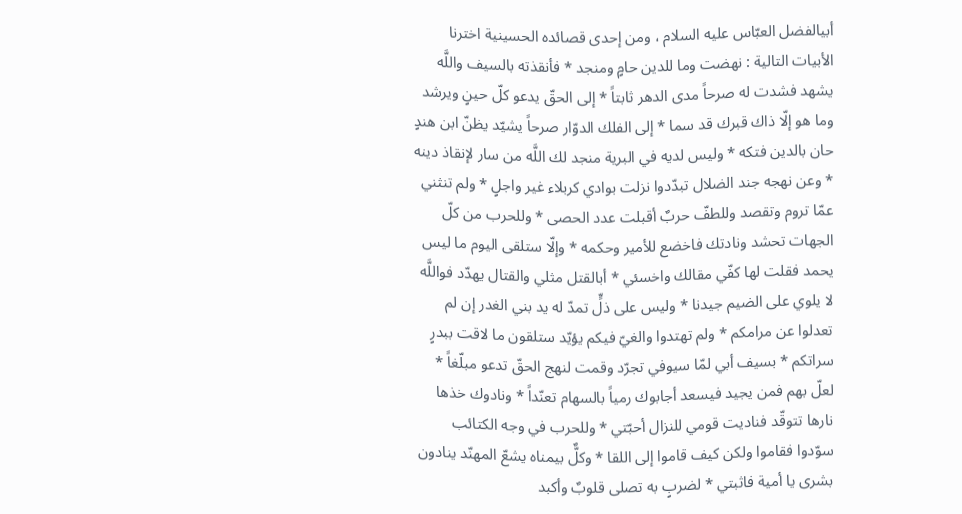أبيالفضل العبّاس عليه السلام ، ومن إحدى قصائده الحسينية اخترنا الأبيات التالية : نهضت وما للدين حامٍ ومنجد * فأنقذته بالسيف واللَّه يشهد فشدت له صرحاً مدى الدهر ثابتاً * إلى الحقّ يدعو كلّ حينٍ ويرشد وما هو إلّا ذاك قبرك قد سما * إلى الفلك الدوّار صرحاً يشيّد يظنّ ابن هندٍ حان بالدين فتكه * وليس لديه في البرية منجد لك اللَّه من سار لإنقاذ دينه * وعن نهجه جند الضلال تبدّدوا نزلت بوادي كربلاء غير واجلٍ * ولم تنثني عمّا تروم وتقصد وللطفّ حربٌ أقبلت عدد الحصى * وللحرب من كلّ الجهات تحشد ونادتك فاخضع للأمير وحكمه * وإلّا ستلقى اليوم ما ليس يحمد فقلت لها كفّي مقالك واخسئي * أبالقتل مثلي والقتال يهدّد فواللَّه لا يلوي على الضيم جيدنا * وليس على ذلٍّ تمدّ له يد بني الغدر إن لم تعدلوا عن مرامكم * ولم تهتدوا والغيّ فيكم يؤيّد ستلقون ما لاقت ببدرٍ سراتكم * بسيف أبي لمّا سيوفي تجرّد وقمت لنهج الحقّ تدعو مبلّغاً * لعلّ بهم فمن يجيد فيسعد أجابوك رمياً بالسهام تعنّداً * ونادوك خذها نارها تتوقّد فناديت قومي للنزال أحبّتي * وللحرب في وجه الكتائب سوّدوا فقاموا ولكن كيف قاموا إلى اللقا * وكلٌّ بيمناه يشعّ المهنّد ينادون بشرى يا أمية فاثبتي * لضربٍ به تصلى قلوبٌ وأكبد